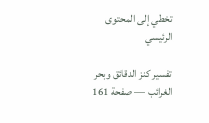تخطي إلى المحتوى الرئيسي

تفسير كنز الدقائق وبحر الغرائب — صفحة 161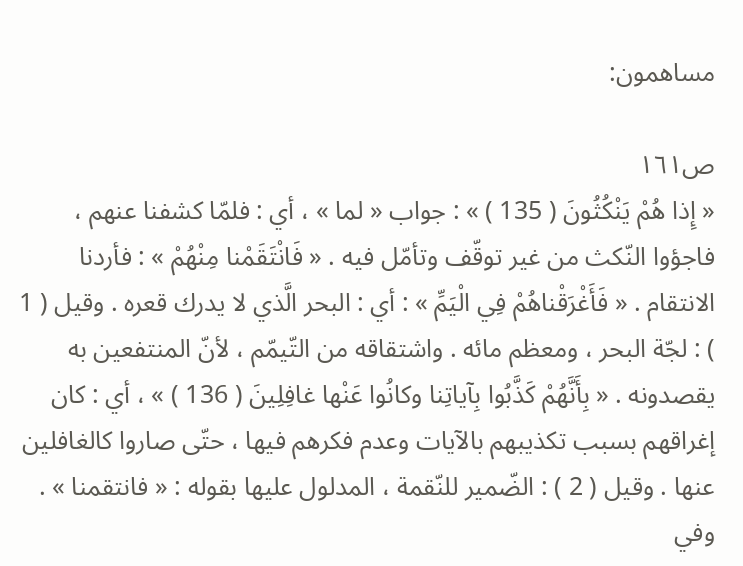مساهمون:

ص١٦١
« إِذا هُمْ يَنْكُثُونَ ( 135 ) » : جواب « لما » ، أي : فلمّا كشفنا عنهم ، فاجؤوا النّكث من غير توقّف وتأمّل فيه . « فَانْتَقَمْنا مِنْهُمْ » : فأردنا الانتقام . « فَأَغْرَقْناهُمْ فِي الْيَمِّ » : أي : البحر الَّذي لا يدرك قعره . وقيل ( 1 ) : لجّة البحر ، ومعظم مائه . واشتقاقه من التّيمّم ، لأنّ المنتفعين به يقصدونه . « بِأَنَّهُمْ كَذَّبُوا بِآياتِنا وكانُوا عَنْها غافِلِينَ ( 136 ) » ، أي : كان إغراقهم بسبب تكذيبهم بالآيات وعدم فكرهم فيها ، حتّى صاروا كالغافلين عنها . وقيل ( 2 ) : الضّمير للنّقمة ، المدلول عليها بقوله : « فانتقمنا » . وفي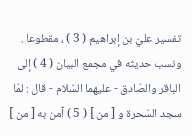تفسير عليّ بن إبراهيم ( 3 ) ، مقطوعا . ونسب حديثه في مجمع البيان ( 4 ) إلى الباقر والصّادق - عليهما السّلام - قال : لمّا سجد السّحرة و [ من ] ( 5 ) آمن به [ من ]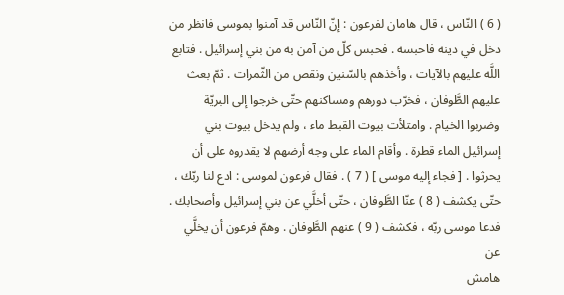( 6 ) النّاس ، قال هامان لفرعون : إنّ النّاس قد آمنوا بموسى فانظر من دخل في دينه فاحبسه . فحبس كلّ من آمن به من بني إسرائيل . فتابع اللَّه عليهم بالآيات ، وأخذهم بالسّنين ونقص من الثّمرات . ثمّ بعث عليهم الطَّوفان ، فخرّب دورهم ومساكنهم حتّى خرجوا إلى البريّة وضربوا الخيام . وامتلأت بيوت القبط ماء ، ولم يدخل بيوت بني إسرائيل الماء قطرة . وأقام الماء على وجه أرضهم لا يقدروه على أن يحرثوا . [ فجاء إليه موسى ] ( 7 ) . فقال فرعون لموسى : ادع لنا ربّك ، حتّى يكشف ( 8 ) عنّا الطَّوفان ، حتّى أخلَّي عن بني إسرائيل وأصحابك . فدعا موسى ربّه ، فكشف ( 9 ) عنهم الطَّوفان . وهمّ فرعون أن يخلَّي عن
هامش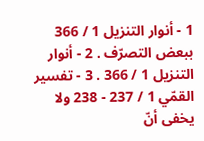1 - أنوار التنزيل 1 / 366 ببعض التصرّف . 2 - أنوار التنزيل 1 / 366 . 3 - تفسير القمّي 1 / 237 - 238 ولا يخفى أنّ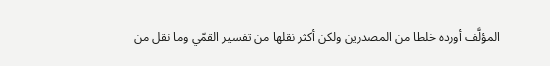المؤلَّف أورده خلطا من المصدرين ولكن أكثر نقلها من تفسير القمّي وما نقل من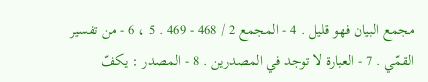مجمع البيان فهو قليل . 4 - المجمع 2 / 468 - 469 . 5 ، 6 - من تفسير القمّي . 7 - العبارة لا توجد في المصدرين . 8 - المصدر : يكفّ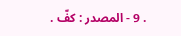. 9 - المصدر : كفّ .